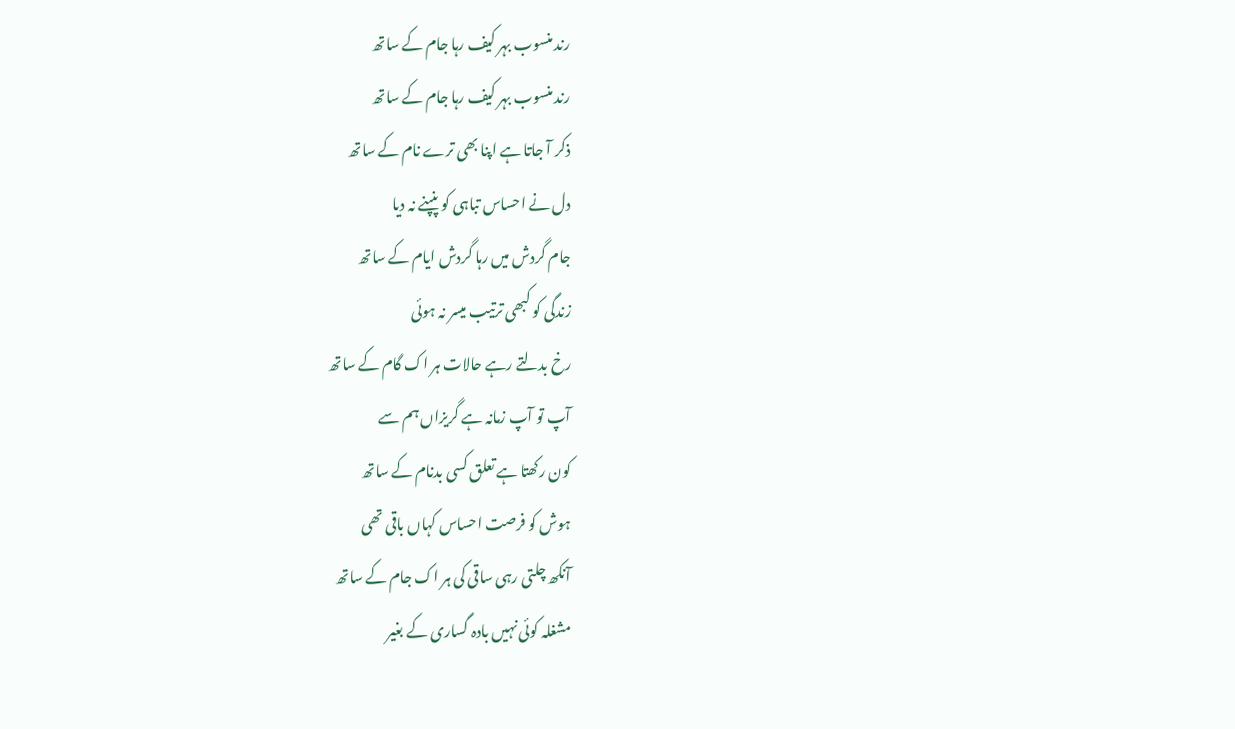رند منسوب بہر کیف رہا جام کے ساتھ
رند منسوب بہر کیف رہا جام کے ساتھ
ذکر آ جاتا ہے اپنا بھی ترے نام کے ساتھ
دل نے احساس تباہی کو پنپنے نہ دیا
جام گردش میں رہا گردش ایام کے ساتھ
زندگی کو کبھی ترتیب میسر نہ ہوئی
رخ بدلتے رہے حالات ہر اک گام کے ساتھ
آپ تو آپ زمانہ ہے گریزاں ہم سے
کون رکھتا ہے تعلق کسی بدنام کے ساتھ
ہوش کو فرصت احساس کہاں باقی تھی
آنکھ چلتی رہی ساقی کی ہر اک جام کے ساتھ
مشغلہ کوئی نہیں بادہ گساری کے بغیر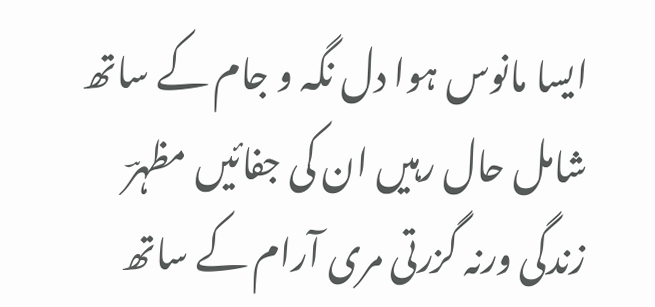ایسا مانوس ہوا دل نگہ و جام کے ساتھ
شامل حال رہیں ان کی جفائیں مظہرؔ
زندگی ورنہ گزرتی مری آرام کے ساتھ